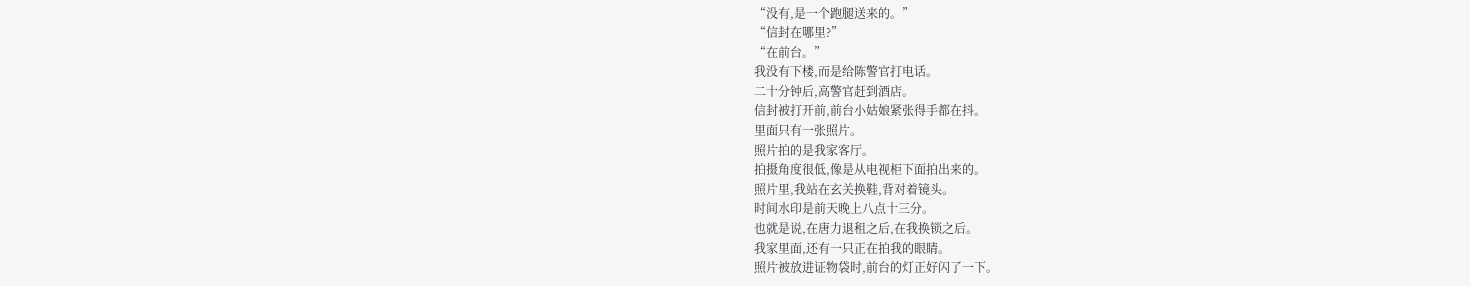“没有,是一个跑腿送来的。”
“信封在哪里?”
“在前台。”
我没有下楼,而是给陈警官打电话。
二十分钟后,高警官赶到酒店。
信封被打开前,前台小姑娘紧张得手都在抖。
里面只有一张照片。
照片拍的是我家客厅。
拍摄角度很低,像是从电视柜下面拍出来的。
照片里,我站在玄关换鞋,背对着镜头。
时间水印是前天晚上八点十三分。
也就是说,在唐力退租之后,在我换锁之后。
我家里面,还有一只正在拍我的眼睛。
照片被放进证物袋时,前台的灯正好闪了一下。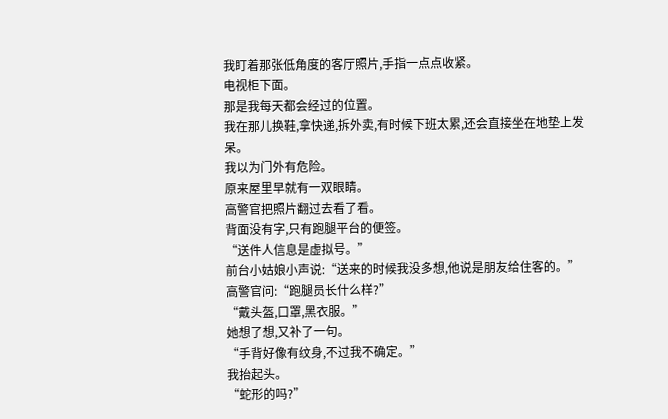我盯着那张低角度的客厅照片,手指一点点收紧。
电视柜下面。
那是我每天都会经过的位置。
我在那儿换鞋,拿快递,拆外卖,有时候下班太累,还会直接坐在地垫上发呆。
我以为门外有危险。
原来屋里早就有一双眼睛。
高警官把照片翻过去看了看。
背面没有字,只有跑腿平台的便签。
“送件人信息是虚拟号。”
前台小姑娘小声说:“送来的时候我没多想,他说是朋友给住客的。”
高警官问:“跑腿员长什么样?”
“戴头盔,口罩,黑衣服。”
她想了想,又补了一句。
“手背好像有纹身,不过我不确定。”
我抬起头。
“蛇形的吗?”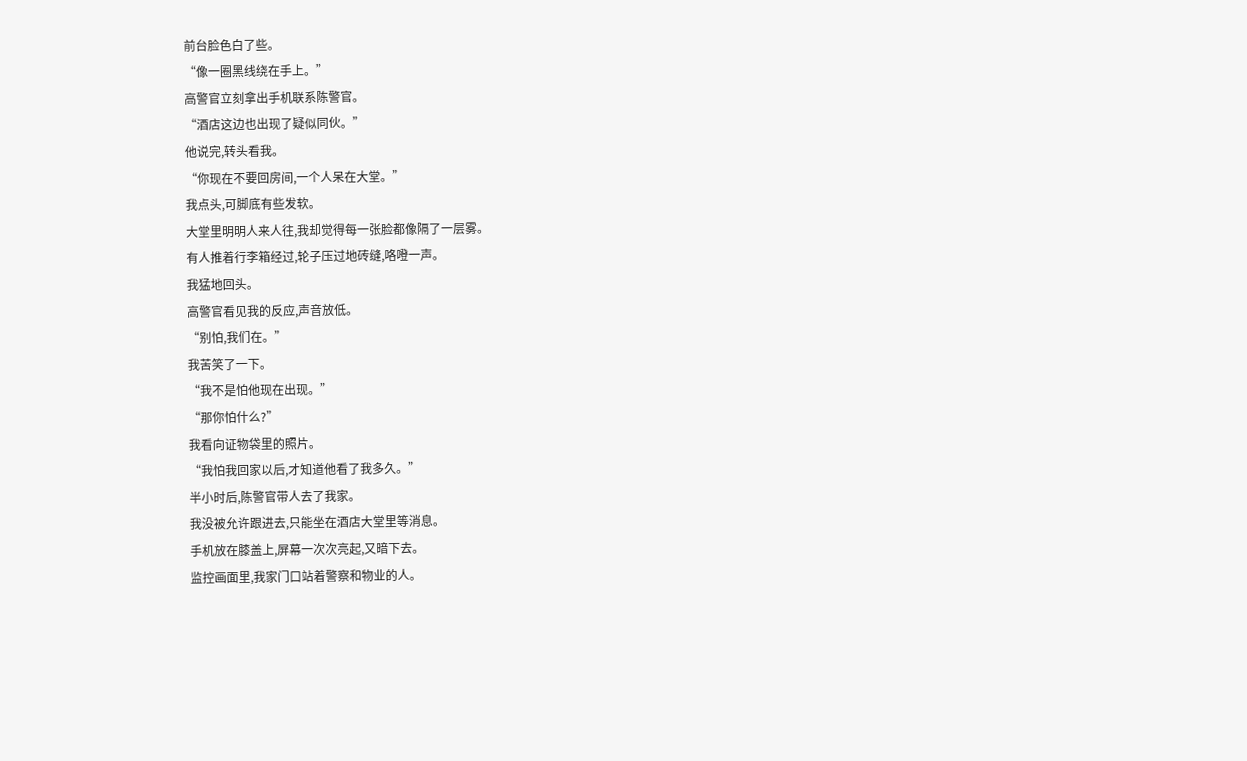前台脸色白了些。
“像一圈黑线绕在手上。”
高警官立刻拿出手机联系陈警官。
“酒店这边也出现了疑似同伙。”
他说完,转头看我。
“你现在不要回房间,一个人呆在大堂。”
我点头,可脚底有些发软。
大堂里明明人来人往,我却觉得每一张脸都像隔了一层雾。
有人推着行李箱经过,轮子压过地砖缝,咯噔一声。
我猛地回头。
高警官看见我的反应,声音放低。
“别怕,我们在。”
我苦笑了一下。
“我不是怕他现在出现。”
“那你怕什么?”
我看向证物袋里的照片。
“我怕我回家以后,才知道他看了我多久。”
半小时后,陈警官带人去了我家。
我没被允许跟进去,只能坐在酒店大堂里等消息。
手机放在膝盖上,屏幕一次次亮起,又暗下去。
监控画面里,我家门口站着警察和物业的人。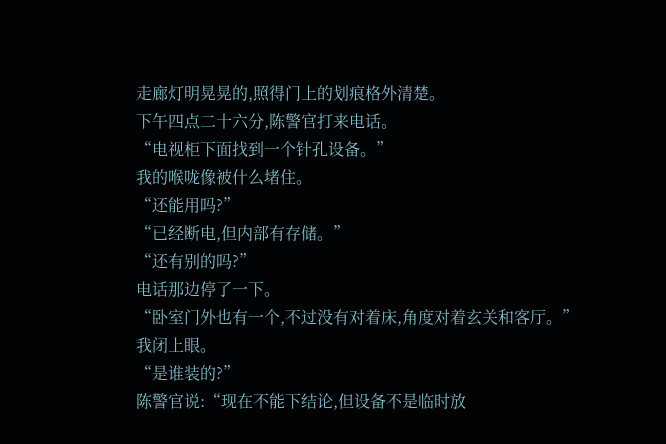走廊灯明晃晃的,照得门上的划痕格外清楚。
下午四点二十六分,陈警官打来电话。
“电视柜下面找到一个针孔设备。”
我的喉咙像被什么堵住。
“还能用吗?”
“已经断电,但内部有存储。”
“还有别的吗?”
电话那边停了一下。
“卧室门外也有一个,不过没有对着床,角度对着玄关和客厅。”
我闭上眼。
“是谁装的?”
陈警官说:“现在不能下结论,但设备不是临时放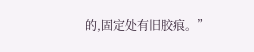的,固定处有旧胶痕。”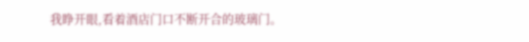我睁开眼,看着酒店门口不断开合的玻璃门。